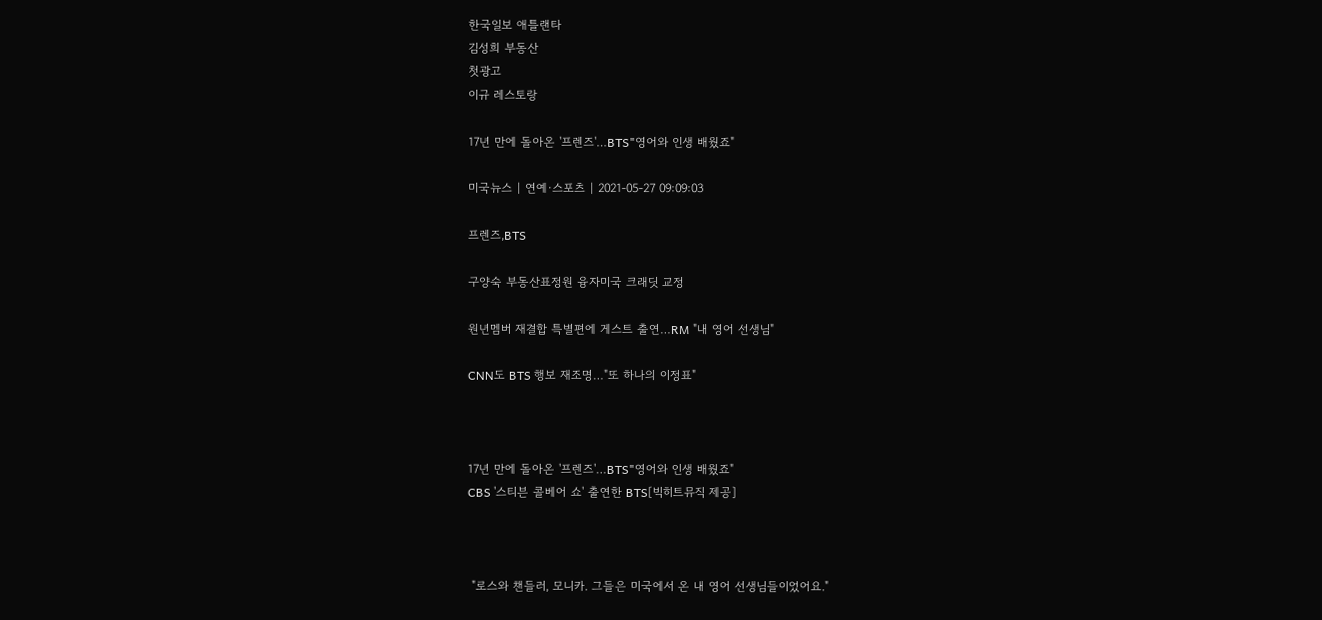한국일보 애틀랜타
김성희 부동산
첫광고
이규 레스토랑

17년 만에 돌아온 '프렌즈'…BTS"영어와 인생 배웠죠"

미국뉴스 | 연예·스포츠 | 2021-05-27 09:09:03

프렌즈,BTS

구양숙 부동산표정원 융자미국 크래딧 교정

원년멤버 재결합 특별편에 게스트 출연…RM "내 영어 선생님"

CNN도 BTS 행보 재조명…"또 하나의 이정표"



17년 만에 돌아온 '프렌즈'…BTS"영어와 인생 배웠죠"
CBS '스티븐 콜베어 쇼' 출연한 BTS[빅히트뮤직 제공]



 "로스와 챈들러, 모니카. 그들은 미국에서 온 내 영어 선생님들이었어요."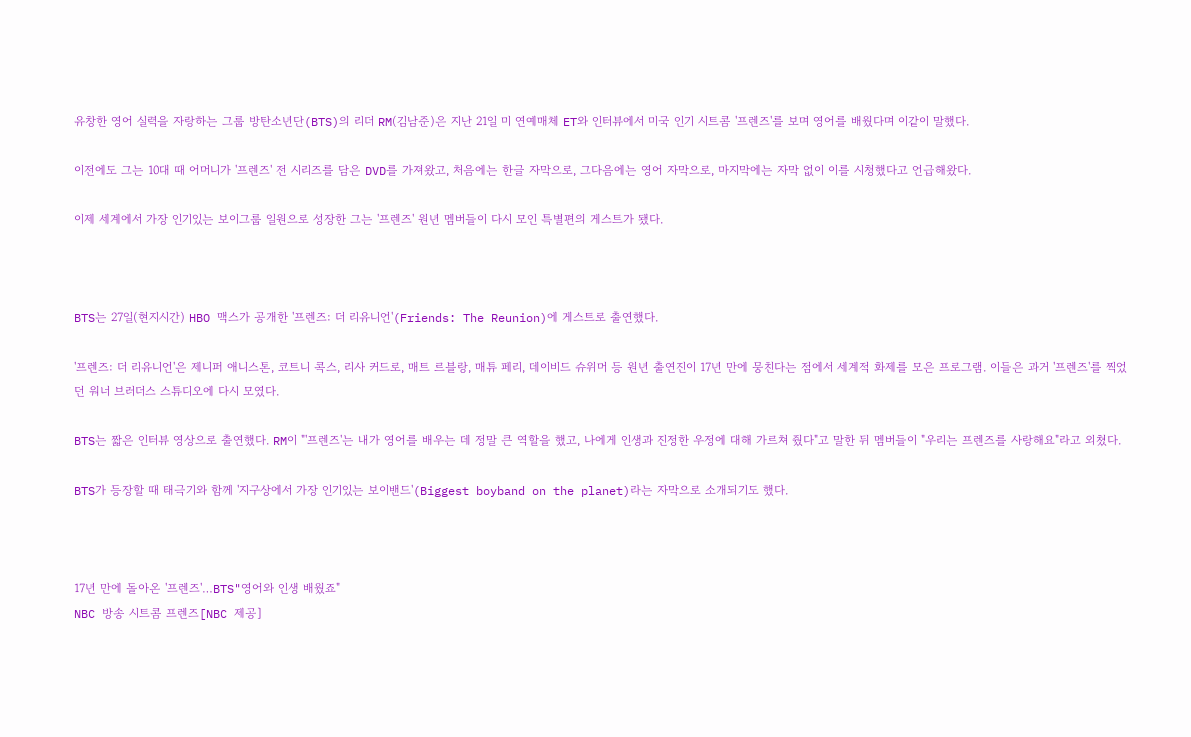유창한 영어 실력을 자랑하는 그룹 방탄소년단(BTS)의 리더 RM(김남준)은 지난 21일 미 연예매체 ET와 인터뷰에서 미국 인기 시트콤 '프렌즈'를 보며 영어를 배웠다며 이같이 말했다.

이전에도 그는 10대 때 어머니가 '프렌즈' 전 시리즈를 담은 DVD를 가져왔고, 처음에는 한글 자막으로, 그다음에는 영어 자막으로, 마지막에는 자막 없이 이를 시청했다고 언급해왔다.

이제 세계에서 가장 인기있는 보이그룹 일원으로 성장한 그는 '프렌즈' 원년 멤버들이 다시 모인 특별편의 게스트가 됐다.



BTS는 27일(현지시간) HBO 맥스가 공개한 '프렌즈: 더 리유니언'(Friends: The Reunion)에 게스트로 출연했다.

'프렌즈: 더 리유니언'은 제니퍼 애니스톤, 코트니 콕스, 리사 커드로, 매트 르블랑, 매튜 페리, 데이비드 슈위머 등 원년 출연진이 17년 만에 뭉친다는 점에서 세계적 화제를 모은 프로그램. 이들은 과거 '프렌즈'를 찍었던 워너 브러더스 스튜디오에 다시 모였다.

BTS는 짧은 인터뷰 영상으로 출연했다. RM이 "'프렌즈'는 내가 영어를 배우는 데 정말 큰 역할을 했고, 나에게 인생과 진정한 우정에 대해 가르쳐 줬다"고 말한 뒤 멤버들이 "우리는 프렌즈를 사랑해요"라고 외쳤다.

BTS가 등장할 때 태극기와 함께 '지구상에서 가장 인기있는 보이밴드'(Biggest boyband on the planet)라는 자막으로 소개되기도 했다.



17년 만에 돌아온 '프렌즈'…BTS"영어와 인생 배웠죠"
NBC 방송 시트콤 프렌즈[NBC 제공]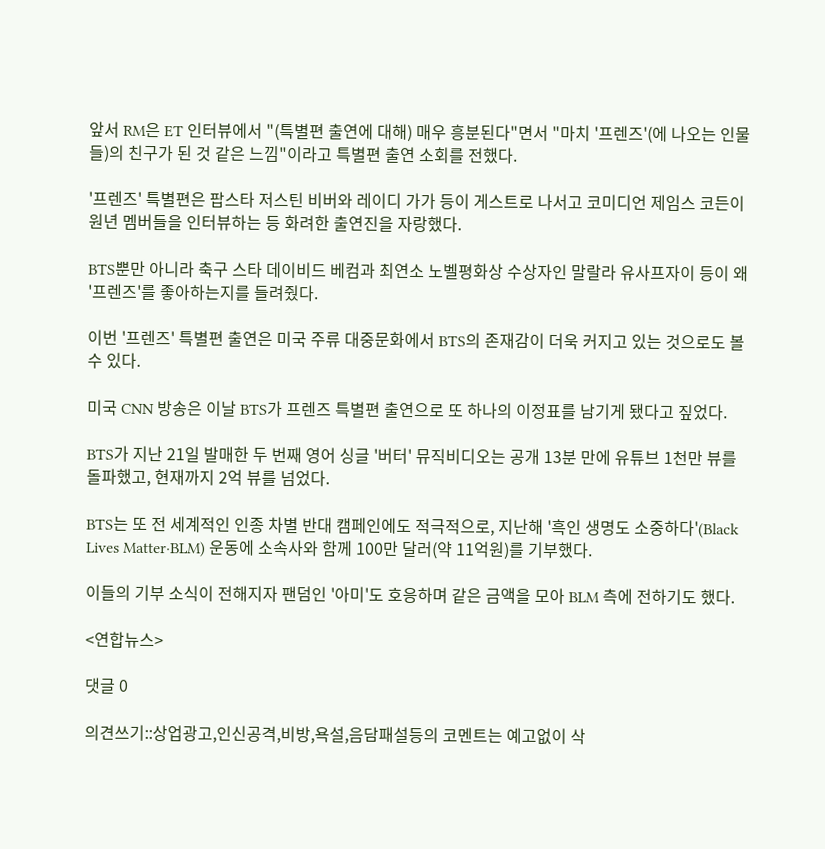앞서 RM은 ET 인터뷰에서 "(특별편 출연에 대해) 매우 흥분된다"면서 "마치 '프렌즈'(에 나오는 인물들)의 친구가 된 것 같은 느낌"이라고 특별편 출연 소회를 전했다.

'프렌즈' 특별편은 팝스타 저스틴 비버와 레이디 가가 등이 게스트로 나서고 코미디언 제임스 코든이 원년 멤버들을 인터뷰하는 등 화려한 출연진을 자랑했다.

BTS뿐만 아니라 축구 스타 데이비드 베컴과 최연소 노벨평화상 수상자인 말랄라 유사프자이 등이 왜 '프렌즈'를 좋아하는지를 들려줬다.

이번 '프렌즈' 특별편 출연은 미국 주류 대중문화에서 BTS의 존재감이 더욱 커지고 있는 것으로도 볼 수 있다.

미국 CNN 방송은 이날 BTS가 프렌즈 특별편 출연으로 또 하나의 이정표를 남기게 됐다고 짚었다.

BTS가 지난 21일 발매한 두 번째 영어 싱글 '버터' 뮤직비디오는 공개 13분 만에 유튜브 1천만 뷰를 돌파했고, 현재까지 2억 뷰를 넘었다.

BTS는 또 전 세계적인 인종 차별 반대 캠페인에도 적극적으로, 지난해 '흑인 생명도 소중하다'(Black Lives Matter·BLM) 운동에 소속사와 함께 100만 달러(약 11억원)를 기부했다.

이들의 기부 소식이 전해지자 팬덤인 '아미'도 호응하며 같은 금액을 모아 BLM 측에 전하기도 했다.

<연합뉴스>

댓글 0

의견쓰기::상업광고,인신공격,비방,욕설,음담패설등의 코멘트는 예고없이 삭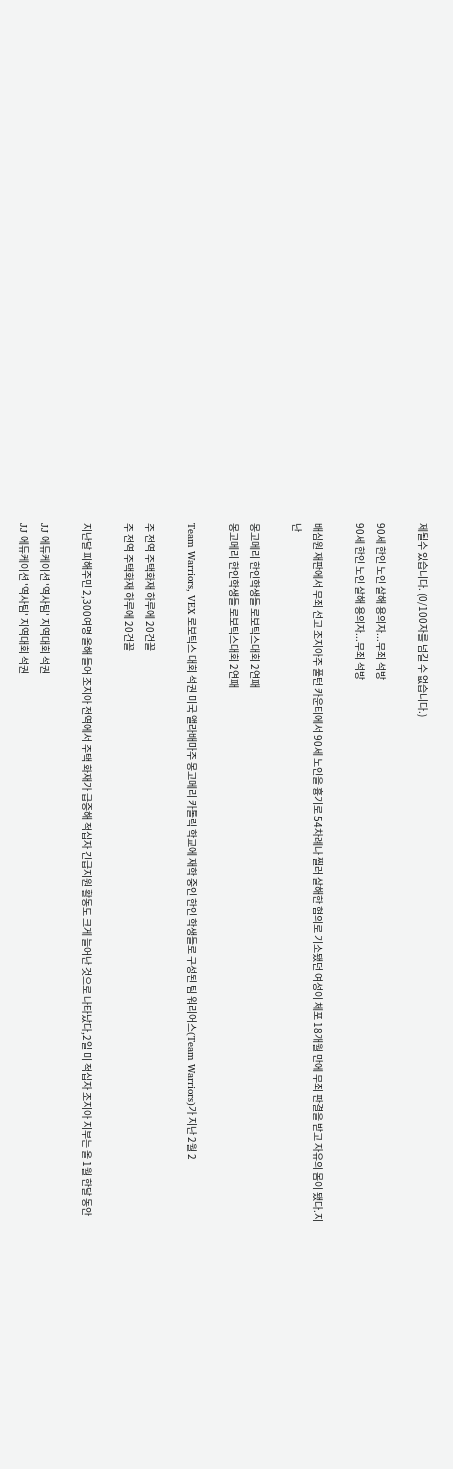제될수 있습니다. (0/100자를 넘길 수 없습니다.)

90세 한인 노인 살해 용의자...무죄 석방
90세 한인 노인 살해 용의자...무죄 석방

배심원 재판에서 무죄 선고 조지아주 풀턴 카운티에서 90세 노인을 흉기로 54차례나 찔러 살해한 혐의로 기소됐던 여성이 체포 18개월 만에 무죄 판결을 받고 자유의 몸이 됐다.지난

몽고메리 한인학생들 로보틱스대회 2연패
몽고메리 한인학생들 로보틱스대회 2연패

Team Warriors, VEX 로보틱스 대회 석권 미국 앨라배마주 몽고메리 카톨릭 학교에 재학 중인 한인 학생들로 구성된 팀 워리어스(Team Warriors)가 지난 2월 2

주 전역 주택화재 하루에 20건꼴
주 전역 주택화재 하루에 20건꼴

지난달 피해주민 2,300여명 올해 들어 조지아 전역에서 주택 화재가 급증해 적십자 긴급지원 활동도 크게 늘어난 것으로 나타났다,2일 미 적십자 조지아 지부는 올 1월 한달 동안

JJ 에듀케이션 '역사팀' 지역대회 석권
JJ 에듀케이션 '역사팀' 지역대회 석권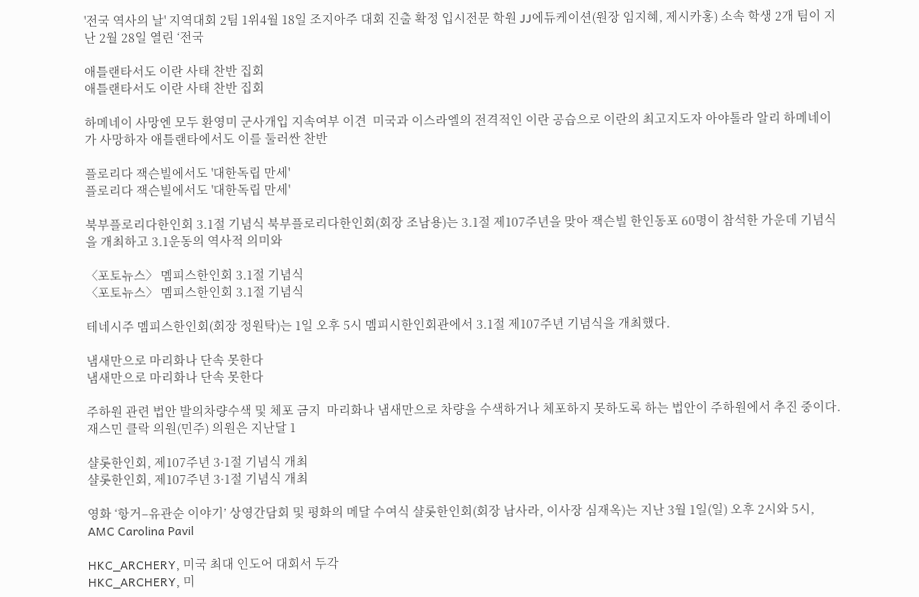'전국 역사의 날' 지역대회 2팀 1위4월 18일 조지아주 대회 진출 확정 입시전문 학원 JJ에듀케이션(원장 임지혜, 제시카홍) 소속 학생 2개 팀이 지난 2월 28일 열린 ‘전국

애틀랜타서도 이란 사태 찬반 집회
애틀랜타서도 이란 사태 찬반 집회

하메네이 사망엔 모두 환영미 군사개입 지속여부 이견  미국과 이스라엘의 전격적인 이란 공습으로 이란의 최고지도자 아야톨라 알리 하메네이가 사망하자 애틀랜타에서도 이를 둘러싼 찬반

플로리다 잭슨빌에서도 '대한독립 만세'
플로리다 잭슨빌에서도 '대한독립 만세'

북부플로리다한인회 3.1절 기념식 북부플로리다한인회(회장 조남용)는 3.1절 제107주년을 맞아 잭슨빌 한인동포 60명이 참석한 가운데 기념식을 개최하고 3.1운동의 역사적 의미와

〈포토뉴스〉 멤피스한인회 3.1절 기념식
〈포토뉴스〉 멤피스한인회 3.1절 기념식

테네시주 멤피스한인회(회장 정원탁)는 1일 오후 5시 멤피시한인회관에서 3.1절 제107주년 기념식을 개최했다.

냄새만으로 마리화나 단속 못한다
냄새만으로 마리화나 단속 못한다

주하원 관련 법안 발의차량수색 및 체포 금지  마리화나 냄새만으로 차량을 수색하거나 체포하지 못하도록 하는 법안이 주하원에서 추진 중이다.재스민 클락 의원(민주) 의원은 지난달 1

샬롯한인회, 제107주년 3·1절 기념식 개최
샬롯한인회, 제107주년 3·1절 기념식 개최

영화 ‘항거–유관순 이야기’ 상영간담회 및 평화의 메달 수여식 샬롯한인회(회장 남사라, 이사장 심재옥)는 지난 3월 1일(일) 오후 2시와 5시, AMC Carolina Pavil

HKC_ARCHERY, 미국 최대 인도어 대회서 두각
HKC_ARCHERY, 미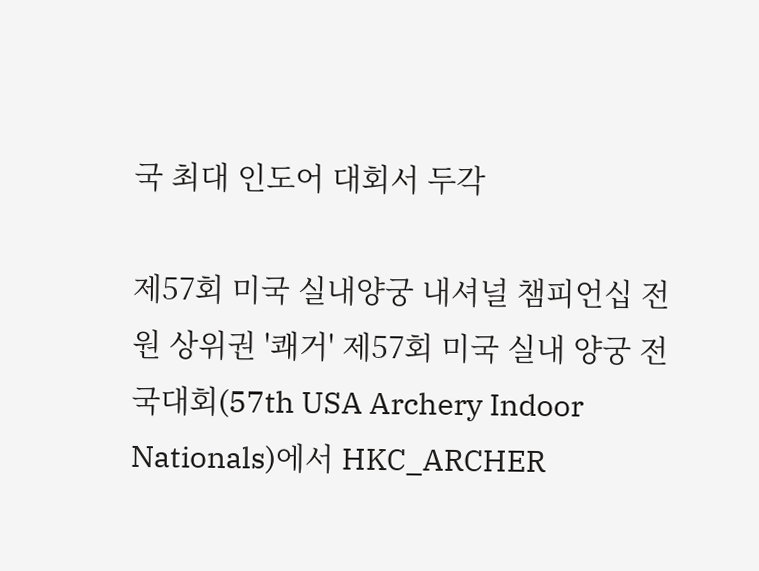국 최대 인도어 대회서 두각

제57회 미국 실내양궁 내셔널 챔피언십 전원 상위권 '쾌거' 제57회 미국 실내 양궁 전국대회(57th USA Archery Indoor Nationals)에서 HKC_ARCHER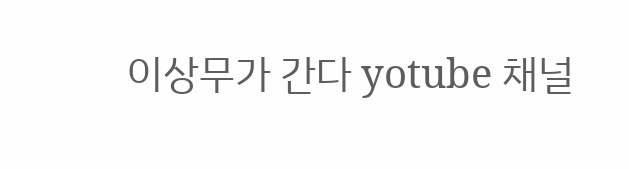이상무가 간다 yotube 채널